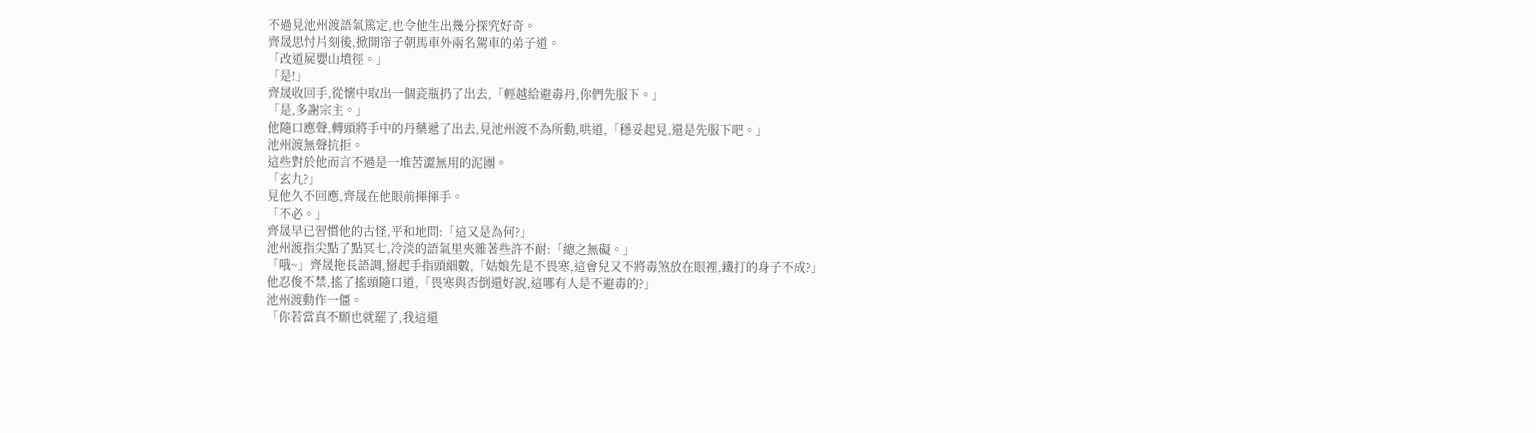不過見池州渡語氣篤定,也令他生出幾分探究好奇。
齊晟思忖片刻後,掀開帘子朝馬車外兩名駕車的弟子道。
「改道屍嬰山墳徑。」
「是!」
齊晟收回手,從懷中取出一個瓷瓶扔了出去,「輕越給避毒丹,你們先服下。」
「是,多謝宗主。」
他隨口應聲,轉頭將手中的丹藥遞了出去,見池州渡不為所動,哄道,「穩妥起見,還是先服下吧。」
池州渡無聲抗拒。
這些對於他而言不過是一堆苦澀無用的泥團。
「玄九?」
見他久不回應,齊晟在他眼前揮揮手。
「不必。」
齊晟早已習慣他的古怪,平和地問:「這又是為何?」
池州渡指尖點了點冥七,冷淡的語氣里夾雜著些許不耐:「總之無礙。」
「哦~」齊晟拖長語調,掰起手指頭細數,「姑娘先是不畏寒,這會兒又不將毒煞放在眼裡,鐵打的身子不成?」
他忍俊不禁,搖了搖頭隨口道,「畏寒與否倒還好說,這哪有人是不避毒的?」
池州渡動作一僵。
「你若當真不願也就罷了,我這還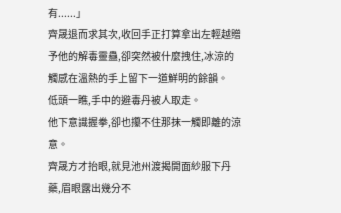有......」
齊晟退而求其次,收回手正打算拿出左輕越贈予他的解毒靈蠱,卻突然被什麼拽住,冰涼的觸感在溫熱的手上留下一道鮮明的餘韻。
低頭一瞧,手中的避毒丹被人取走。
他下意識握拳,卻也攥不住那抹一觸即離的涼意。
齊晟方才抬眼,就見池州渡揭開面紗服下丹藥,眉眼露出幾分不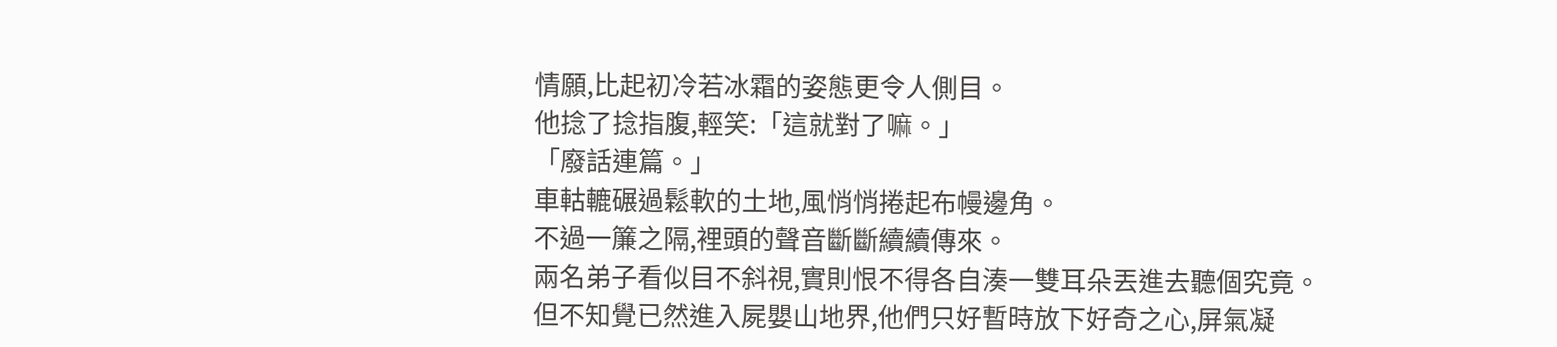情願,比起初冷若冰霜的姿態更令人側目。
他捻了捻指腹,輕笑:「這就對了嘛。」
「廢話連篇。」
車軲轆碾過鬆軟的土地,風悄悄捲起布幔邊角。
不過一簾之隔,裡頭的聲音斷斷續續傳來。
兩名弟子看似目不斜視,實則恨不得各自湊一雙耳朵丟進去聽個究竟。
但不知覺已然進入屍嬰山地界,他們只好暫時放下好奇之心,屏氣凝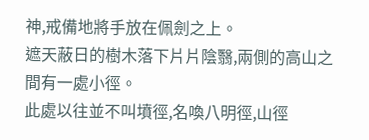神,戒備地將手放在佩劍之上。
遮天蔽日的樹木落下片片陰翳,兩側的高山之間有一處小徑。
此處以往並不叫墳徑,名喚八明徑,山徑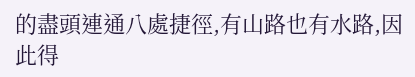的盡頭連通八處捷徑,有山路也有水路,因此得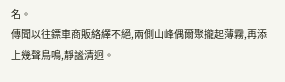名。
傳聞以往鏢車商販絡繹不絕,兩側山峰偶爾聚攏起薄霧,再添上幾聲鳥鳴,靜謐清迥。